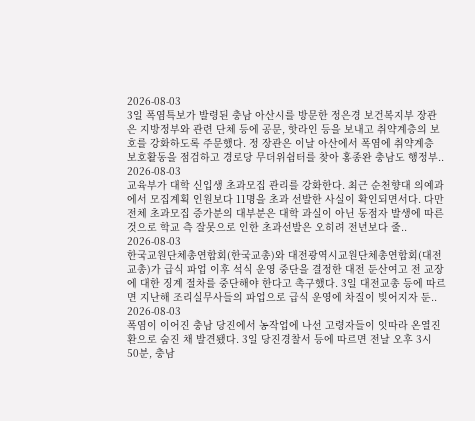2026-08-03
3일 폭염특보가 발령된 충남 아산시를 방문한 정은경 보건복지부 장관은 지방정부와 관련 단체 등에 공문, 핫라인 등을 보내고 취약계층의 보호를 강화하도록 주문했다. 정 장관은 이날 아산에서 폭염에 취약계층 보호활동을 점검하고 경로당 무더위쉼터를 찾아 홍종완 충남도 행정부..
2026-08-03
교육부가 대학 신입생 초과모집 관리를 강화한다. 최근 순천향대 의예과에서 모집계획 인원보다 11명을 초과 선발한 사실이 확인되면서다. 다만 전체 초과모집 증가분의 대부분은 대학 과실이 아닌 동점자 발생에 따른 것으로 학교 측 잘못으로 인한 초과선발은 오히려 전년보다 줄..
2026-08-03
한국교원단체총연합회(한국교총)와 대전광역시교원단체총연합회(대전교총)가 급식 파업 이후 석식 운영 중단을 결정한 대전 둔산여고 전 교장에 대한 징계 절차를 중단해야 한다고 촉구했다. 3일 대전교총 등에 따르면 지난해 조리실무사들의 파업으로 급식 운영에 차질이 빚어지자 둔..
2026-08-03
폭염이 이어진 충남 당진에서 농작업에 나선 고령자들이 잇따라 온열진환으로 숨진 채 발견됐다. 3일 당진경찰서 등에 따르면 전날 오후 3시 50분, 충남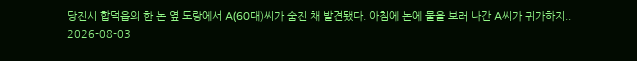당진시 합덕읍의 한 논 옆 도랑에서 A(60대)씨가 숨진 채 발견됐다. 아침에 논에 물을 보러 나간 A씨가 귀가하지..
2026-08-03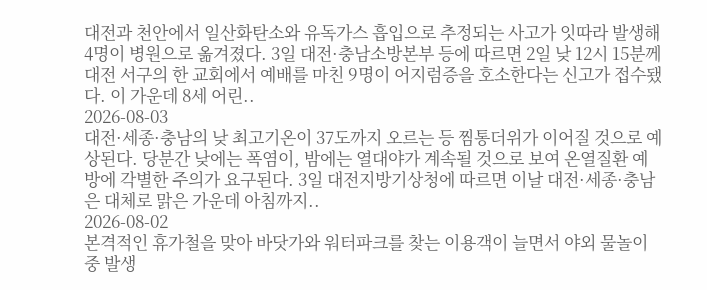대전과 천안에서 일산화탄소와 유독가스 흡입으로 추정되는 사고가 잇따라 발생해 4명이 병원으로 옮겨졌다. 3일 대전·충남소방본부 등에 따르면 2일 낮 12시 15분께 대전 서구의 한 교회에서 예배를 마친 9명이 어지럼증을 호소한다는 신고가 접수됐다. 이 가운데 8세 어린..
2026-08-03
대전·세종·충남의 낮 최고기온이 37도까지 오르는 등 찜통더위가 이어질 것으로 예상된다. 당분간 낮에는 폭염이, 밤에는 열대야가 계속될 것으로 보여 온열질환 예방에 각별한 주의가 요구된다. 3일 대전지방기상청에 따르면 이날 대전·세종·충남은 대체로 맑은 가운데 아침까지..
2026-08-02
본격적인 휴가철을 맞아 바닷가와 워터파크를 찾는 이용객이 늘면서 야외 물놀이 중 발생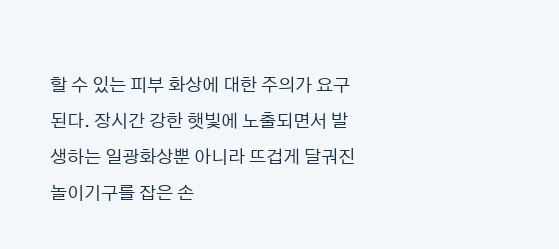할 수 있는 피부 화상에 대한 주의가 요구된다. 장시간 강한 햇빛에 노출되면서 발생하는 일광화상뿐 아니라 뜨겁게 달궈진 놀이기구를 잡은 손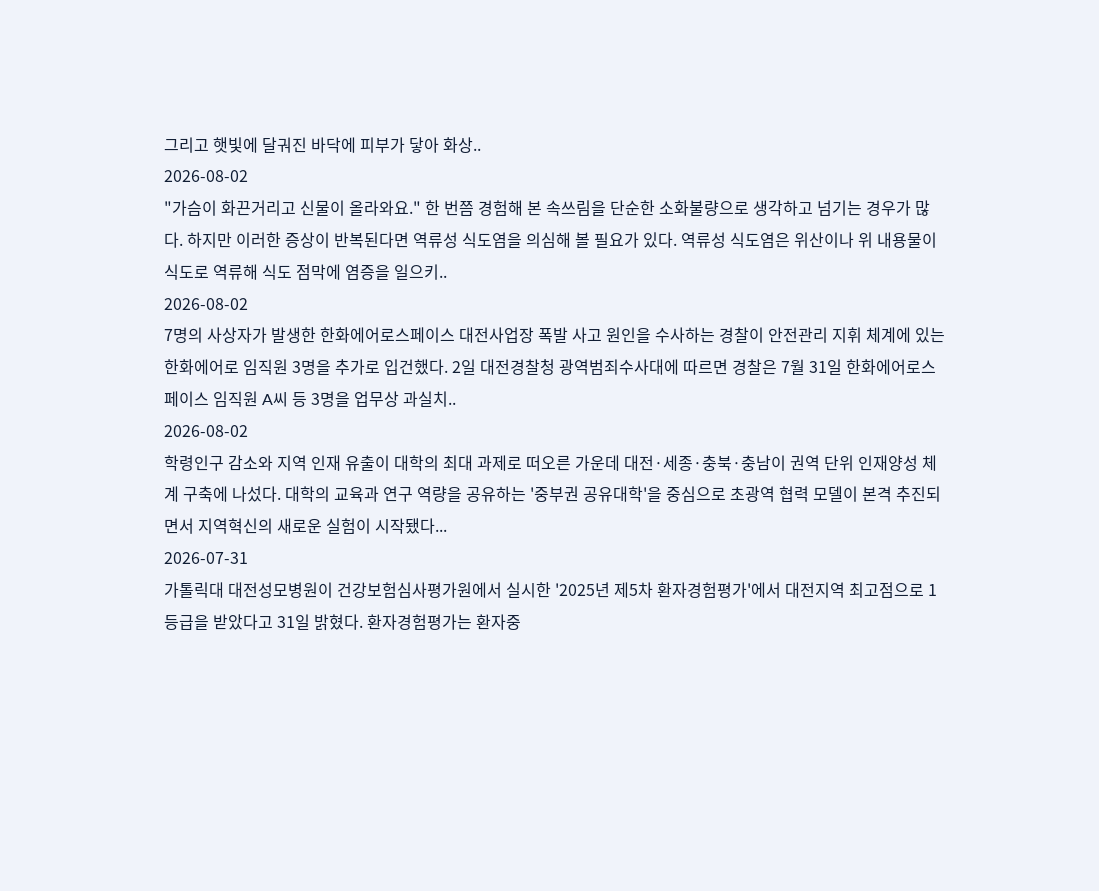그리고 햇빛에 달궈진 바닥에 피부가 닿아 화상..
2026-08-02
"가슴이 화끈거리고 신물이 올라와요." 한 번쯤 경험해 본 속쓰림을 단순한 소화불량으로 생각하고 넘기는 경우가 많다. 하지만 이러한 증상이 반복된다면 역류성 식도염을 의심해 볼 필요가 있다. 역류성 식도염은 위산이나 위 내용물이 식도로 역류해 식도 점막에 염증을 일으키..
2026-08-02
7명의 사상자가 발생한 한화에어로스페이스 대전사업장 폭발 사고 원인을 수사하는 경찰이 안전관리 지휘 체계에 있는 한화에어로 임직원 3명을 추가로 입건했다. 2일 대전경찰청 광역범죄수사대에 따르면 경찰은 7월 31일 한화에어로스페이스 임직원 A씨 등 3명을 업무상 과실치..
2026-08-02
학령인구 감소와 지역 인재 유출이 대학의 최대 과제로 떠오른 가운데 대전·세종·충북·충남이 권역 단위 인재양성 체계 구축에 나섰다. 대학의 교육과 연구 역량을 공유하는 '중부권 공유대학'을 중심으로 초광역 협력 모델이 본격 추진되면서 지역혁신의 새로운 실험이 시작됐다...
2026-07-31
가톨릭대 대전성모병원이 건강보험심사평가원에서 실시한 '2025년 제5차 환자경험평가'에서 대전지역 최고점으로 1등급을 받았다고 31일 밝혔다. 환자경험평가는 환자중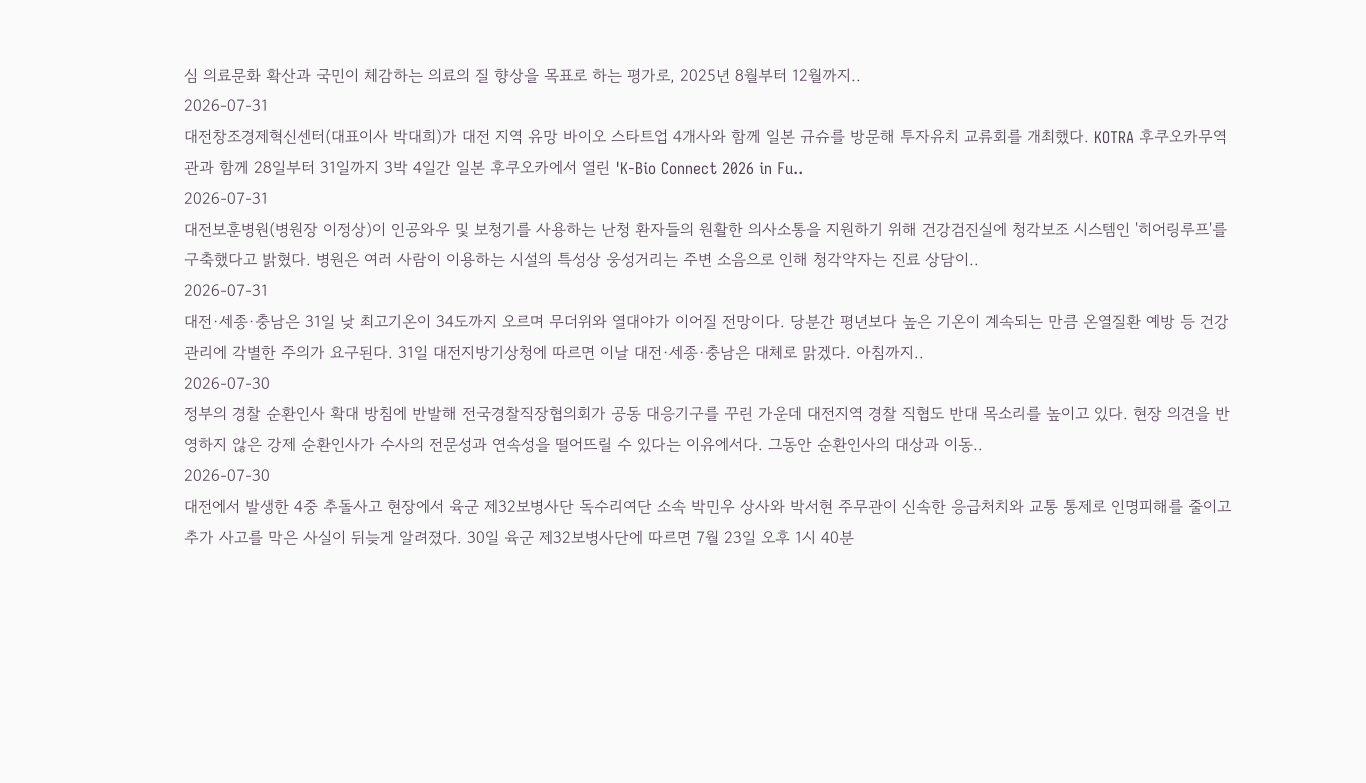심 의료문화 확산과 국민이 체감하는 의료의 질 향상을 목표로 하는 평가로, 2025년 8월부터 12월까지..
2026-07-31
대전창조경제혁신센터(대표이사 박대희)가 대전 지역 유망 바이오 스타트업 4개사와 함께 일본 규슈를 방문해 투자유치 교류회를 개최했다. KOTRA 후쿠오카무역관과 함께 28일부터 31일까지 3박 4일간 일본 후쿠오카에서 열린 'K-Bio Connect 2026 in Fu..
2026-07-31
대전보훈병원(병원장 이정상)이 인공와우 및 보청기를 사용하는 난청 환자들의 원활한 의사소통을 지원하기 위해 건강검진실에 청각보조 시스템인 '히어링루프'를 구축했다고 밝혔다. 병원은 여러 사람이 이용하는 시설의 특성상 웅성거리는 주변 소음으로 인해 청각약자는 진료 상담이..
2026-07-31
대전·세종·충남은 31일 낮 최고기온이 34도까지 오르며 무더위와 열대야가 이어질 전망이다. 당분간 평년보다 높은 기온이 계속되는 만큼 온열질환 예방 등 건강관리에 각별한 주의가 요구된다. 31일 대전지방기상청에 따르면 이날 대전·세종·충남은 대체로 맑겠다. 아침까지..
2026-07-30
정부의 경찰 순환인사 확대 방침에 반발해 전국경찰직장협의회가 공동 대응기구를 꾸린 가운데 대전지역 경찰 직협도 반대 목소리를 높이고 있다. 현장 의견을 반영하지 않은 강제 순환인사가 수사의 전문성과 연속성을 떨어뜨릴 수 있다는 이유에서다. 그동안 순환인사의 대상과 이동..
2026-07-30
대전에서 발생한 4중 추돌사고 현장에서 육군 제32보병사단 독수리여단 소속 박민우 상사와 박서현 주무관이 신속한 응급처치와 교통 통제로 인명피해를 줄이고 추가 사고를 막은 사실이 뒤늦게 알려졌다. 30일 육군 제32보병사단에 따르면 7월 23일 오후 1시 40분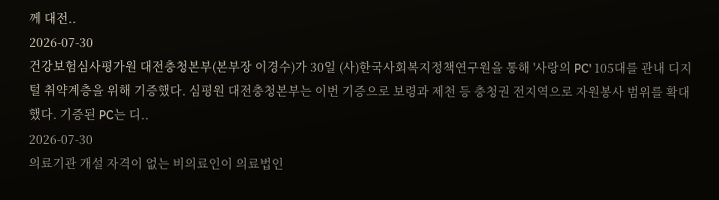께 대전..
2026-07-30
건강보험심사평가원 대전충청본부(본부장 이경수)가 30일 (사)한국사회복지정책연구원을 통해 '사랑의 PC' 105대를 관내 디지털 취약계층을 위해 기증했다. 심평원 대전충청본부는 이번 기증으로 보령과 제천 등 충청권 전지역으로 자원봉사 범위를 확대했다. 기증된 PC는 디..
2026-07-30
의료기관 개설 자격이 없는 비의료인이 의료법인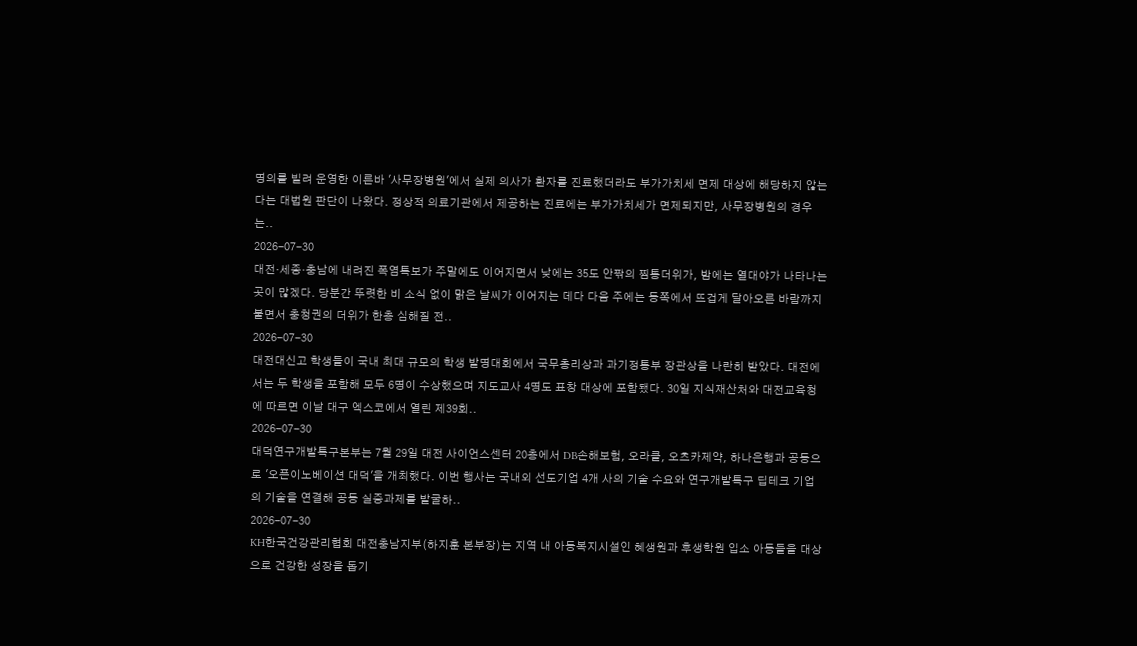명의를 빌려 운영한 이른바 '사무장병원'에서 실제 의사가 환자를 진료했더라도 부가가치세 면제 대상에 해당하지 않는다는 대법원 판단이 나왔다. 정상적 의료기관에서 제공하는 진료에는 부가가치세가 면제되지만, 사무장병원의 경우는..
2026-07-30
대전·세종·충남에 내려진 폭염특보가 주말에도 이어지면서 낮에는 35도 안팎의 찜통더위가, 밤에는 열대야가 나타나는 곳이 많겠다. 당분간 뚜렷한 비 소식 없이 맑은 날씨가 이어지는 데다 다음 주에는 동쪽에서 뜨겁게 달아오른 바람까지 불면서 충청권의 더위가 한층 심해질 전..
2026-07-30
대전대신고 학생들이 국내 최대 규모의 학생 발명대회에서 국무총리상과 과기정통부 장관상을 나란히 받았다. 대전에서는 두 학생을 포함해 모두 6명이 수상했으며 지도교사 4명도 표창 대상에 포함됐다. 30일 지식재산처와 대전교육청에 따르면 이날 대구 엑스코에서 열린 제39회..
2026-07-30
대덕연구개발특구본부는 7월 29일 대전 사이언스센터 20층에서 DB손해보험, 오라클, 오츠카제약, 하나은행과 공동으로 '오픈이노베이션 대덕'을 개최했다. 이번 행사는 국내외 선도기업 4개 사의 기술 수요와 연구개발특구 딥테크 기업의 기술을 연결해 공동 실증과제를 발굴하..
2026-07-30
KH한국건강관리협회 대전충남지부(하지훈 본부장)는 지역 내 아동복지시설인 혜생원과 후생학원 입소 아동들을 대상으로 건강한 성장을 돕기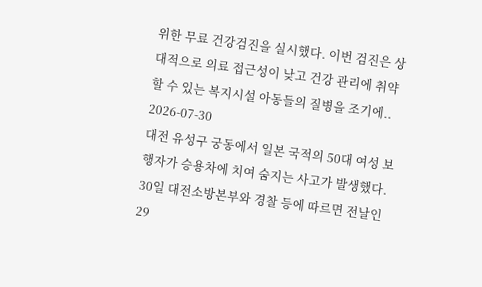위한 무료 건강검진을 실시했다. 이번 검진은 상대적으로 의료 접근성이 낮고 건강 관리에 취약할 수 있는 복지시설 아동들의 질병을 조기에..
2026-07-30
대전 유성구 궁동에서 일본 국적의 50대 여성 보행자가 승용차에 치여 숨지는 사고가 발생했다. 30일 대전소방본부와 경찰 등에 따르면 전날인 29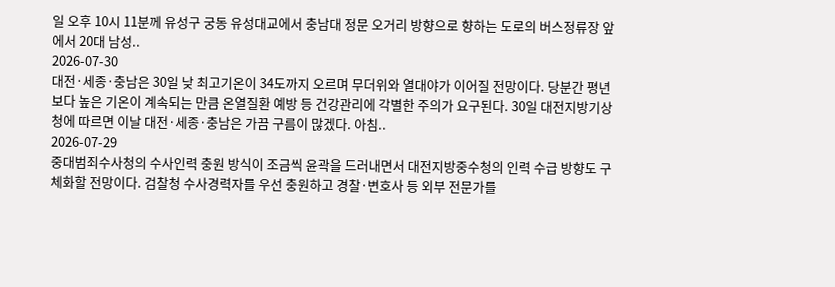일 오후 10시 11분께 유성구 궁동 유성대교에서 충남대 정문 오거리 방향으로 향하는 도로의 버스정류장 앞에서 20대 남성..
2026-07-30
대전·세종·충남은 30일 낮 최고기온이 34도까지 오르며 무더위와 열대야가 이어질 전망이다. 당분간 평년보다 높은 기온이 계속되는 만큼 온열질환 예방 등 건강관리에 각별한 주의가 요구된다. 30일 대전지방기상청에 따르면 이날 대전·세종·충남은 가끔 구름이 많겠다. 아침..
2026-07-29
중대범죄수사청의 수사인력 충원 방식이 조금씩 윤곽을 드러내면서 대전지방중수청의 인력 수급 방향도 구체화할 전망이다. 검찰청 수사경력자를 우선 충원하고 경찰·변호사 등 외부 전문가를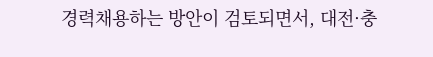경력채용하는 방안이 검토되면서, 대전·충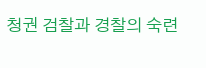청권 검찰과 경찰의 숙련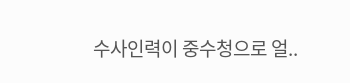수사인력이 중수청으로 얼..